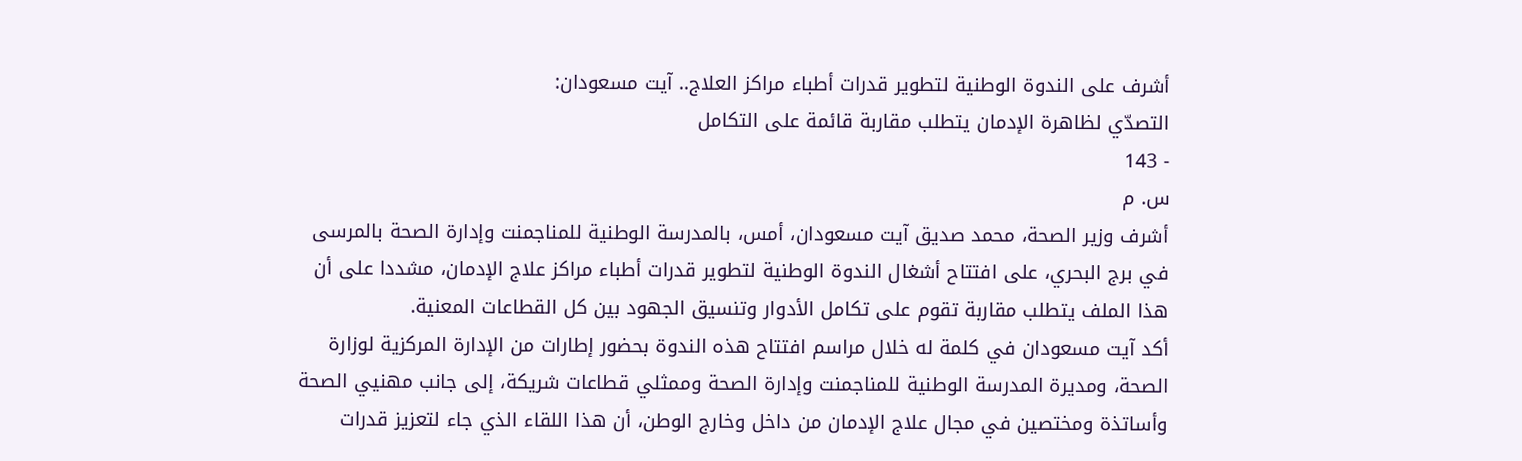أشرف على الندوة الوطنية لتطوير قدرات أطباء مراكز العلاج.. آيت مسعودان:
التصدّي لظاهرة الإدمان يتطلب مقاربة قائمة على التكامل
- 143
س. م
أشرف وزير الصحة، محمد صديق آيت مسعودان، أمس، بالمدرسة الوطنية للمناجمنت وإدارة الصحة بالمرسى في برج البحري، على افتتاح أشغال الندوة الوطنية لتطوير قدرات أطباء مراكز علاج الإدمان، مشددا على أن هذا الملف يتطلب مقاربة تقوم على تكامل الأدوار وتنسيق الجهود بين كل القطاعات المعنية.
أكد آيت مسعودان في كلمة له خلال مراسم افتتاح هذه الندوة بحضور إطارات من الإدارة المركزية لوزارة الصحة، ومديرة المدرسة الوطنية للمناجمنت وإدارة الصحة وممثلي قطاعات شريكة، إلى جانب مهنيي الصحة وأساتذة ومختصين في مجال علاج الإدمان من داخل وخارج الوطن، أن هذا اللقاء الذي جاء لتعزيز قدرات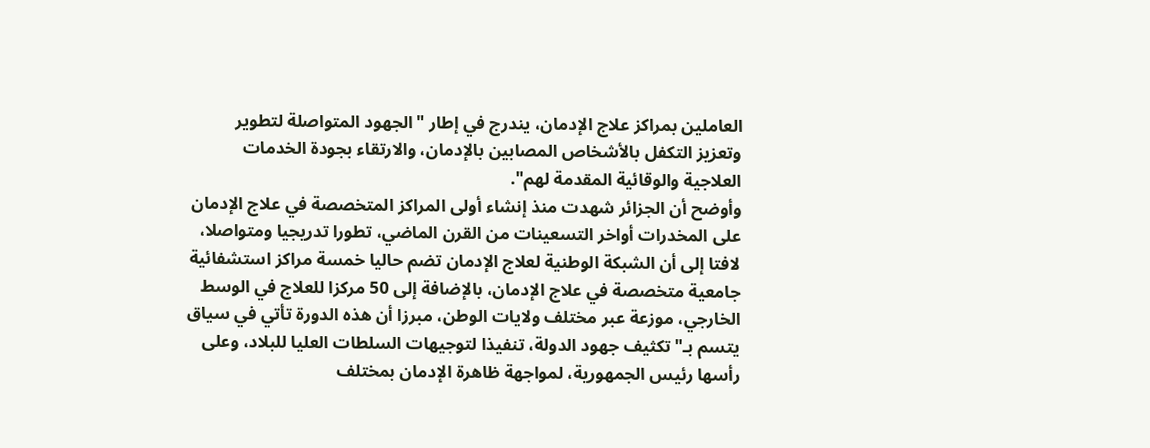العاملين بمراكز علاج الإدمان، يندرج في إطار "الجهود المتواصلة لتطوير وتعزيز التكفل بالأشخاص المصابين بالإدمان، والارتقاء بجودة الخدمات العلاجية والوقائية المقدمة لهم".
وأوضح أن الجزائر شهدت منذ إنشاء أولى المراكز المتخصصة في علاج الإدمان على المخدرات أواخر التسعينات من القرن الماضي، تطورا تدريجيا ومتواصلا، لافتا إلى أن الشبكة الوطنية لعلاج الإدمان تضم حاليا خمسة مراكز استشفائية جامعية متخصصة في علاج الإدمان، بالإضافة إلى 50 مركزا للعلاج في الوسط الخارجي، موزعة عبر مختلف ولايات الوطن، مبرزا أن هذه الدورة تأتي في سياق يتسم بـ"تكثيف جهود الدولة، تنفيذا لتوجيهات السلطات العليا للبلاد، وعلى رأسها رئيس الجمهورية، لمواجهة ظاهرة الإدمان بمختلف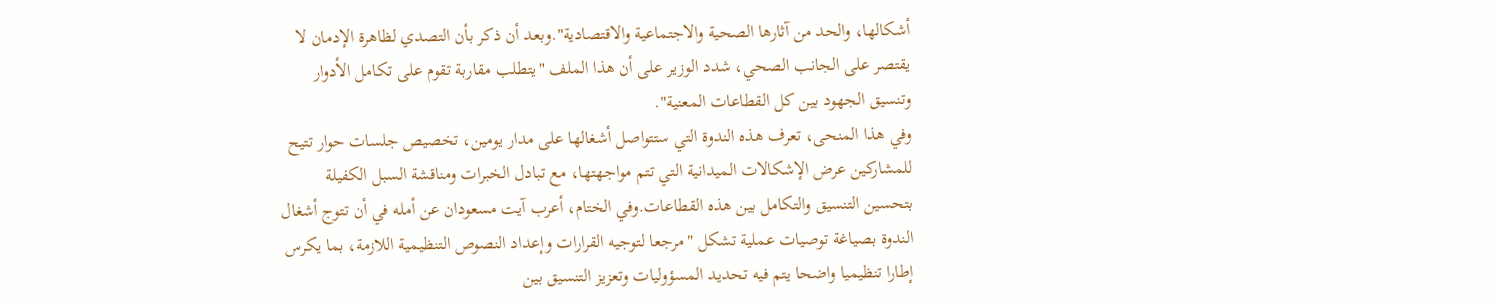أشكالها، والحد من آثارها الصحية والاجتماعية والاقتصادية".وبعد أن ذكر بأن التصدي لظاهرة الإدمان لا يقتصر على الجانب الصحي، شدد الوزير على أن هذا الملف "يتطلب مقاربة تقوم على تكامل الأدوار وتنسيق الجهود بين كل القطاعات المعنية".
وفي هذا المنحى، تعرف هذه الندوة التي ستتواصل أشغالها على مدار يومين، تخصيص جلسات حوار تتيح للمشاركين عرض الإشكالات الميدانية التي تتم مواجهتها، مع تبادل الخبرات ومناقشة السبل الكفيلة بتحسين التنسيق والتكامل بين هذه القطاعات.وفي الختام، أعرب آيت مسعودان عن أمله في أن تتوج أشغال الندوة بصياغة توصيات عملية تشكل "مرجعا لتوجيه القرارات وإعداد النصوص التنظيمية اللازمة، بما يكرس إطارا تنظيميا واضحا يتم فيه تحديد المسؤوليات وتعزيز التنسيق بين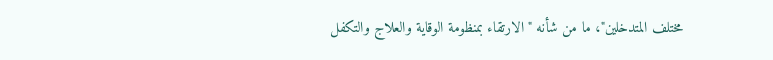مختلف المتدخلين"، ما من شأنه "الارتقاء بمنظومة الوقاية والعلاج والتكفل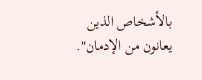بالأشخاص الذين يعانون من الإدمان".